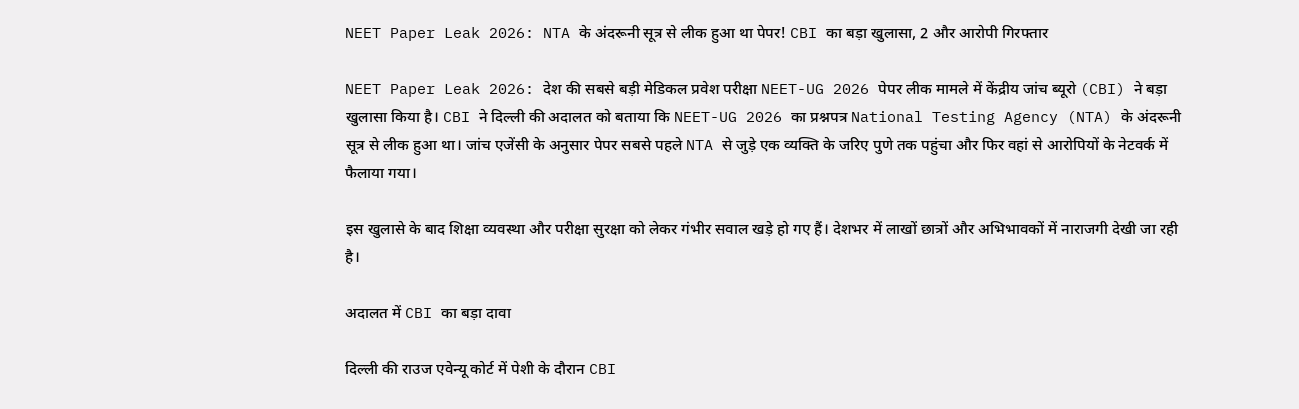NEET Paper Leak 2026: NTA के अंदरूनी सूत्र से लीक हुआ था पेपर! CBI का बड़ा खुलासा, 2 और आरोपी गिरफ्तार

NEET Paper Leak 2026: देश की सबसे बड़ी मेडिकल प्रवेश परीक्षा NEET-UG 2026 पेपर लीक मामले में केंद्रीय जांच ब्यूरो (CBI) ने बड़ा खुलासा किया है। CBI ने दिल्ली की अदालत को बताया कि NEET-UG 2026 का प्रश्नपत्र National Testing Agency (NTA) के अंदरूनी सूत्र से लीक हुआ था। जांच एजेंसी के अनुसार पेपर सबसे पहले NTA से जुड़े एक व्यक्ति के जरिए पुणे तक पहुंचा और फिर वहां से आरोपियों के नेटवर्क में फैलाया गया।

इस खुलासे के बाद शिक्षा व्यवस्था और परीक्षा सुरक्षा को लेकर गंभीर सवाल खड़े हो गए हैं। देशभर में लाखों छात्रों और अभिभावकों में नाराजगी देखी जा रही है।

अदालत में CBI का बड़ा दावा

दिल्ली की राउज एवेन्यू कोर्ट में पेशी के दौरान CBI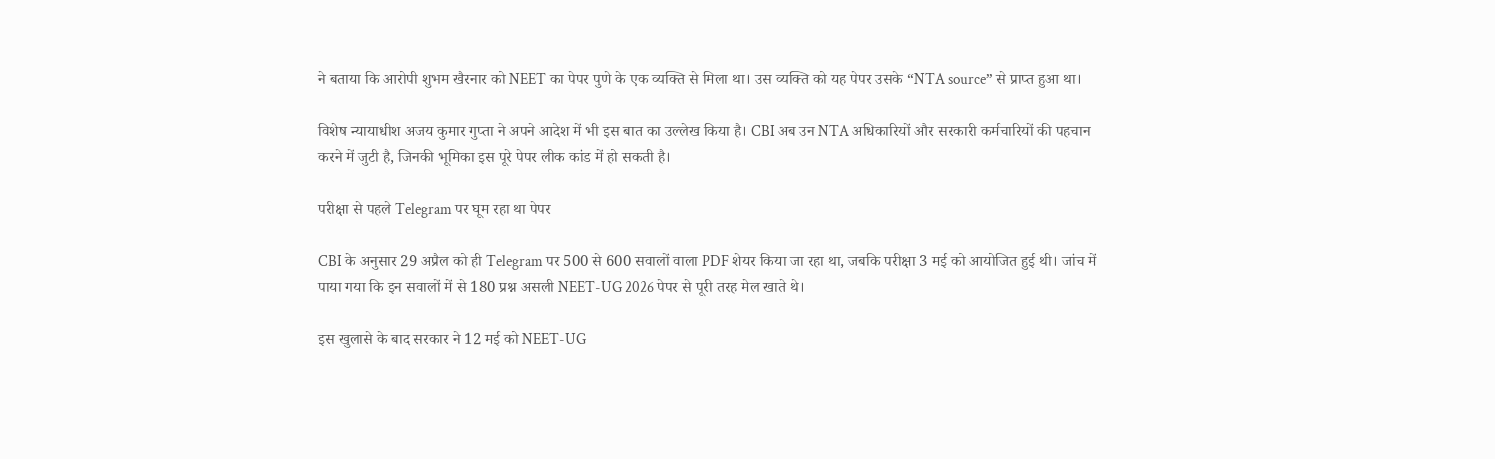ने बताया कि आरोपी शुभम खैरनार को NEET का पेपर पुणे के एक व्यक्ति से मिला था। उस व्यक्ति को यह पेपर उसके “NTA source” से प्राप्त हुआ था।

विशेष न्यायाधीश अजय कुमार गुप्ता ने अपने आदेश में भी इस बात का उल्लेख किया है। CBI अब उन NTA अधिकारियों और सरकारी कर्मचारियों की पहचान करने में जुटी है, जिनकी भूमिका इस पूरे पेपर लीक कांड में हो सकती है।

परीक्षा से पहले Telegram पर घूम रहा था पेपर

CBI के अनुसार 29 अप्रैल को ही Telegram पर 500 से 600 सवालों वाला PDF शेयर किया जा रहा था, जबकि परीक्षा 3 मई को आयोजित हुई थी। जांच में पाया गया कि इन सवालों में से 180 प्रश्न असली NEET-UG 2026 पेपर से पूरी तरह मेल खाते थे।

इस खुलासे के बाद सरकार ने 12 मई को NEET-UG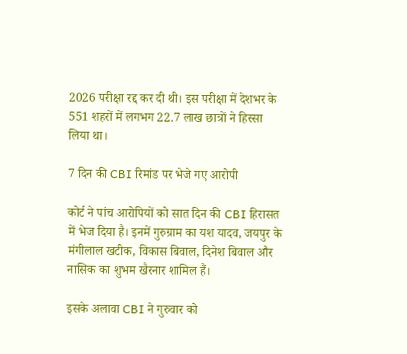2026 परीक्षा रद्द कर दी थी। इस परीक्षा में देशभर के 551 शहरों में लगभग 22.7 लाख छात्रों ने हिस्सा लिया था।

7 दिन की CBI रिमांड पर भेजे गए आरोपी

कोर्ट ने पांच आरोपियों को सात दिन की CBI हिरासत में भेज दिया है। इनमें गुरुग्राम का यश यादव, जयपुर के मंगीलाल खटीक, विकास बिवाल, दिनेश बिवाल और नासिक का शुभम खैरनार शामिल हैं।

इसके अलावा CBI ने गुरुवार को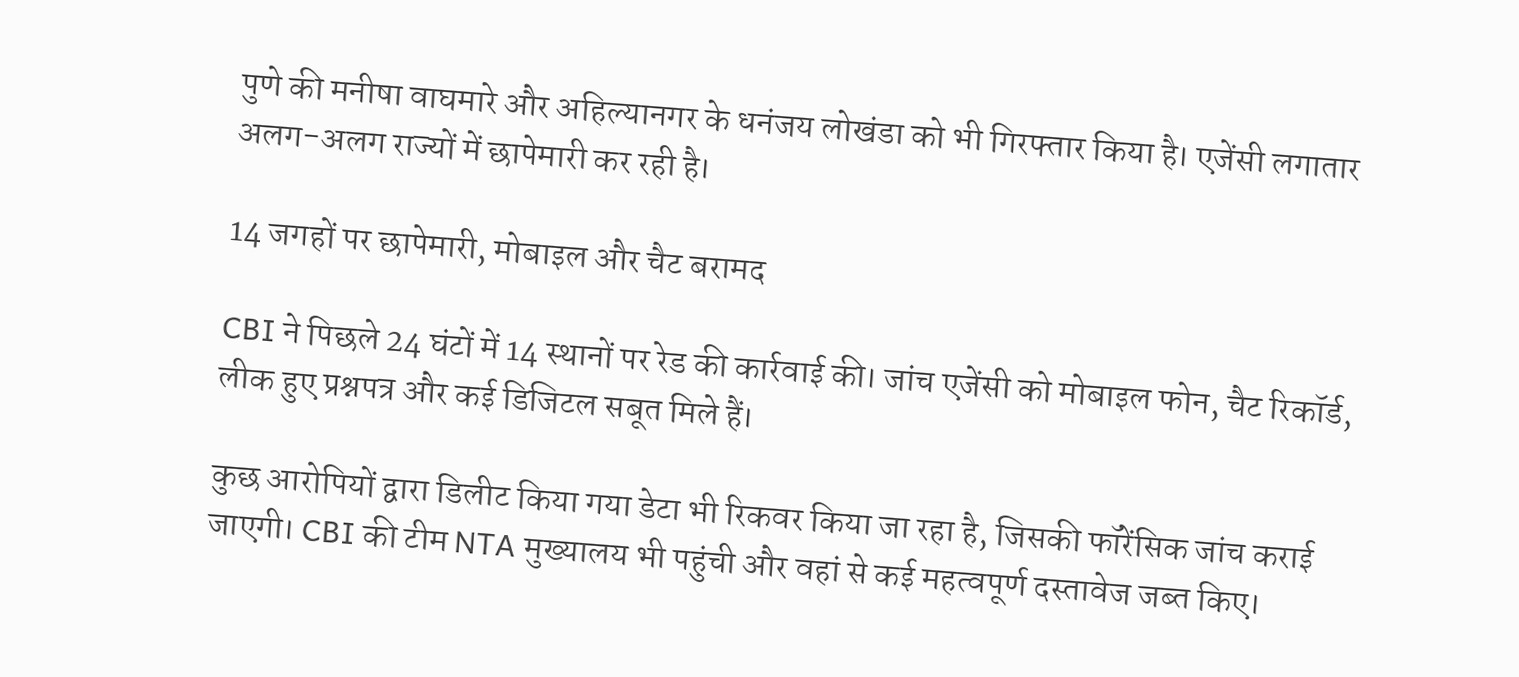पुणे की मनीषा वाघमारे और अहिल्यानगर के धनंजय लोखंडा को भी गिरफ्तार किया है। एजेंसी लगातार अलग-अलग राज्यों में छापेमारी कर रही है।

14 जगहों पर छापेमारी, मोबाइल और चैट बरामद

CBI ने पिछले 24 घंटों में 14 स्थानों पर रेड की कार्रवाई की। जांच एजेंसी को मोबाइल फोन, चैट रिकॉर्ड, लीक हुए प्रश्नपत्र और कई डिजिटल सबूत मिले हैं।

कुछ आरोपियों द्वारा डिलीट किया गया डेटा भी रिकवर किया जा रहा है, जिसकी फॉरेंसिक जांच कराई जाएगी। CBI की टीम NTA मुख्यालय भी पहुंची और वहां से कई महत्वपूर्ण दस्तावेज जब्त किए।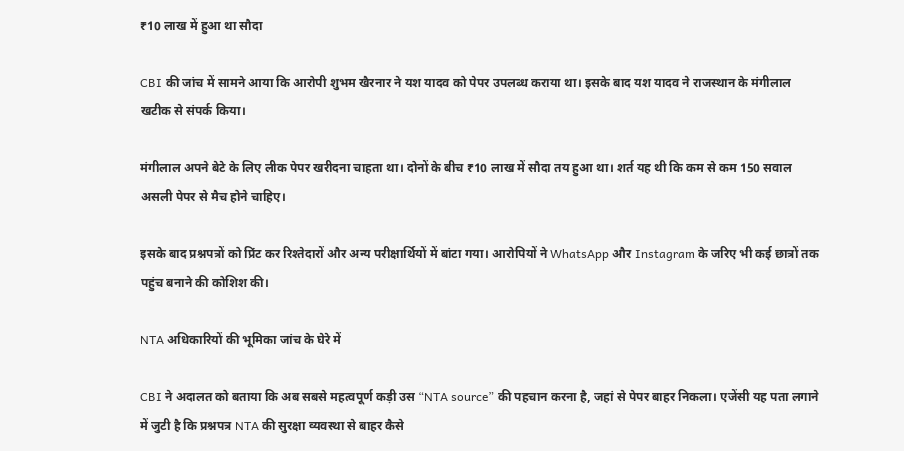₹10 लाख में हुआ था सौदा

CBI की जांच में सामने आया कि आरोपी शुभम खैरनार ने यश यादव को पेपर उपलब्ध कराया था। इसके बाद यश यादव ने राजस्थान के मंगीलाल खटीक से संपर्क किया।

मंगीलाल अपने बेटे के लिए लीक पेपर खरीदना चाहता था। दोनों के बीच ₹10 लाख में सौदा तय हुआ था। शर्त यह थी कि कम से कम 150 सवाल असली पेपर से मैच होने चाहिए।

इसके बाद प्रश्नपत्रों को प्रिंट कर रिश्तेदारों और अन्य परीक्षार्थियों में बांटा गया। आरोपियों ने WhatsApp और Instagram के जरिए भी कई छात्रों तक पहुंच बनाने की कोशिश की।

NTA अधिकारियों की भूमिका जांच के घेरे में

CBI ने अदालत को बताया कि अब सबसे महत्वपूर्ण कड़ी उस “NTA source” की पहचान करना है, जहां से पेपर बाहर निकला। एजेंसी यह पता लगाने में जुटी है कि प्रश्नपत्र NTA की सुरक्षा व्यवस्था से बाहर कैसे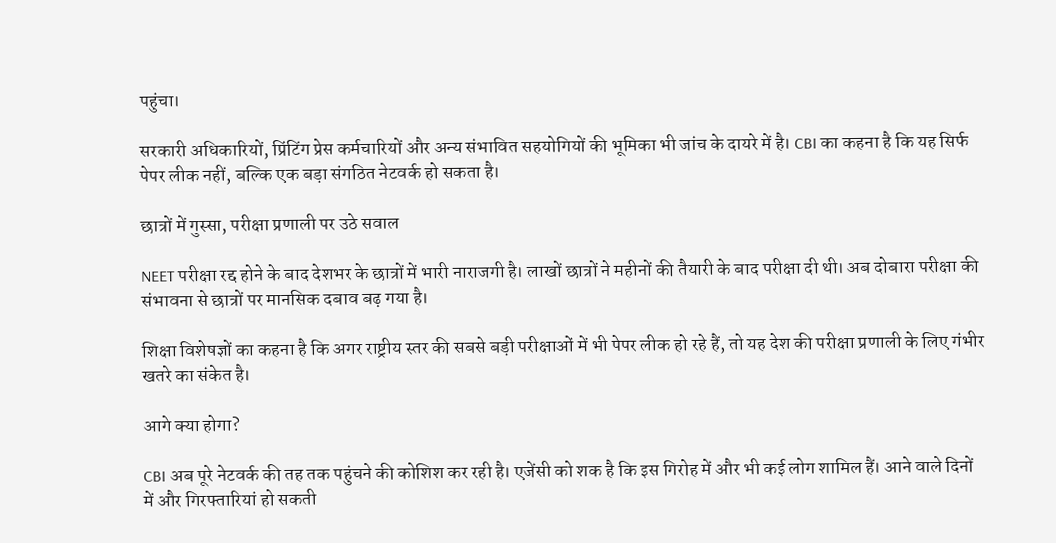पहुंचा।

सरकारी अधिकारियों, प्रिंटिंग प्रेस कर्मचारियों और अन्य संभावित सहयोगियों की भूमिका भी जांच के दायरे में है। CBI का कहना है कि यह सिर्फ पेपर लीक नहीं, बल्कि एक बड़ा संगठित नेटवर्क हो सकता है।

छात्रों में गुस्सा, परीक्षा प्रणाली पर उठे सवाल

NEET परीक्षा रद्द होने के बाद देशभर के छात्रों में भारी नाराजगी है। लाखों छात्रों ने महीनों की तैयारी के बाद परीक्षा दी थी। अब दोबारा परीक्षा की संभावना से छात्रों पर मानसिक दबाव बढ़ गया है।

शिक्षा विशेषज्ञों का कहना है कि अगर राष्ट्रीय स्तर की सबसे बड़ी परीक्षाओं में भी पेपर लीक हो रहे हैं, तो यह देश की परीक्षा प्रणाली के लिए गंभीर खतरे का संकेत है।

आगे क्या होगा?

CBI अब पूरे नेटवर्क की तह तक पहुंचने की कोशिश कर रही है। एजेंसी को शक है कि इस गिरोह में और भी कई लोग शामिल हैं। आने वाले दिनों में और गिरफ्तारियां हो सकती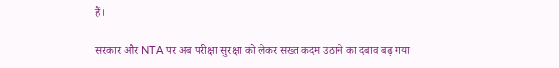हैं।

सरकार और NTA पर अब परीक्षा सुरक्षा को लेकर सख्त कदम उठाने का दबाव बढ़ गया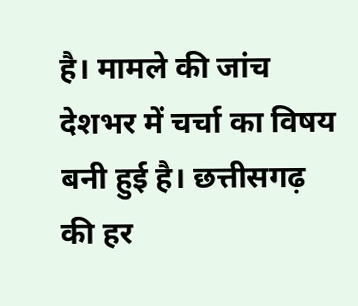है। मामले की जांच देशभर में चर्चा का विषय बनी हुई है। छत्तीसगढ़ की हर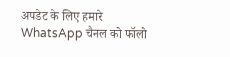अपडेट के लिए हमारे WhatsApp चैनल को फॉलो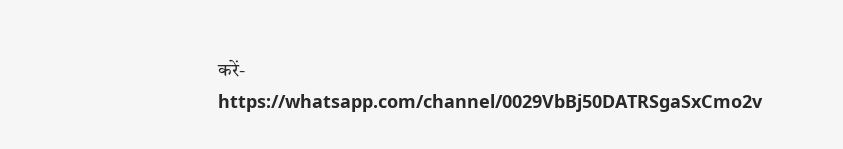करें- https://whatsapp.com/channel/0029VbBj50DATRSgaSxCmo2v